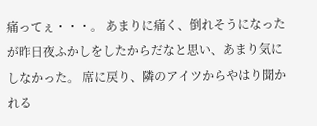痛ってぇ・・・。 あまりに痛く、倒れそうになったが昨日夜ふかしをしたからだなと思い、あまり気にしなかった。 席に戻り、隣のアイツからやはり聞かれる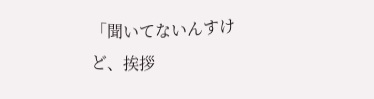「聞いてないんすけど、挨拶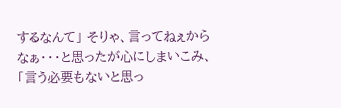するなんて」 そりゃ、言ってねぇからなぁ・・・と思ったが心にしまいこみ、 「言う必要もないと思っ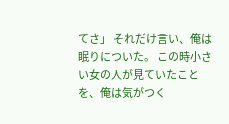てさ」 それだけ言い、俺は眠りについた。 この時小さい女の人が見ていたことを、俺は気がつく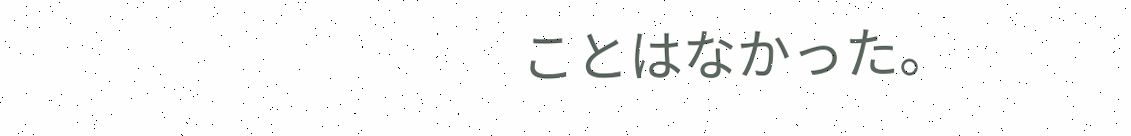ことはなかった。